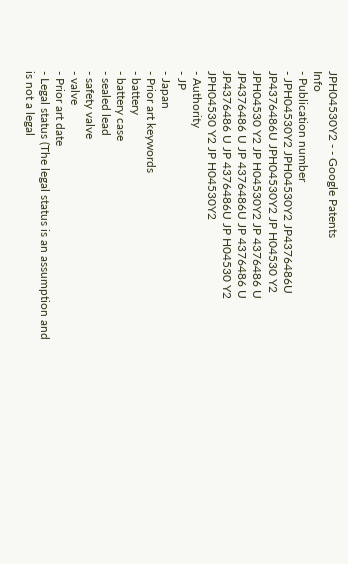JPH04530Y2 - - Google Patents
Info
- Publication number
- JPH04530Y2 JPH04530Y2 JP4376486U JP4376486U JPH04530Y2 JP H04530 Y2 JPH04530 Y2 JP H04530Y2 JP 4376486 U JP4376486 U JP 4376486U JP 4376486 U JP4376486 U JP 4376486U JP H04530 Y2 JPH04530 Y2 JP H04530Y2
- Authority
- JP
- Japan
- Prior art keywords
- battery
- battery case
- sealed lead
- safety valve
- valve
- Prior art date
- Legal status (The legal status is an assumption and is not a legal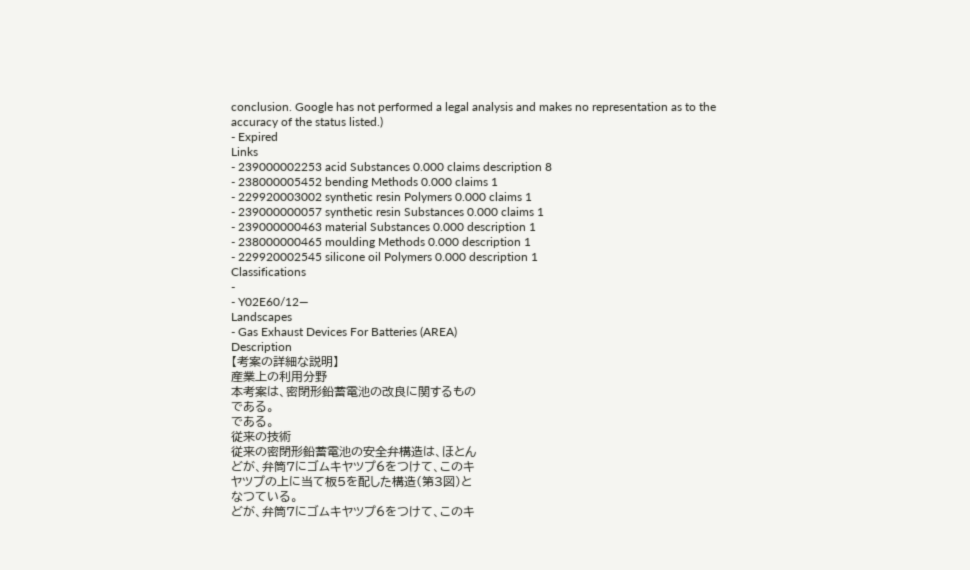conclusion. Google has not performed a legal analysis and makes no representation as to the accuracy of the status listed.)
- Expired
Links
- 239000002253 acid Substances 0.000 claims description 8
- 238000005452 bending Methods 0.000 claims 1
- 229920003002 synthetic resin Polymers 0.000 claims 1
- 239000000057 synthetic resin Substances 0.000 claims 1
- 239000000463 material Substances 0.000 description 1
- 238000000465 moulding Methods 0.000 description 1
- 229920002545 silicone oil Polymers 0.000 description 1
Classifications
-
- Y02E60/12—
Landscapes
- Gas Exhaust Devices For Batteries (AREA)
Description
【考案の詳細な説明】
産業上の利用分野
本考案は、密閉形鉛蓄電池の改良に関するもの
である。
である。
従来の技術
従来の密閉形鉛蓄電池の安全弁構造は、ほとん
どが、弁筒7にゴムキヤツプ6をつけて、このキ
ヤツプの上に当て板5を配した構造(第3図)と
なつている。
どが、弁筒7にゴムキヤツプ6をつけて、このキ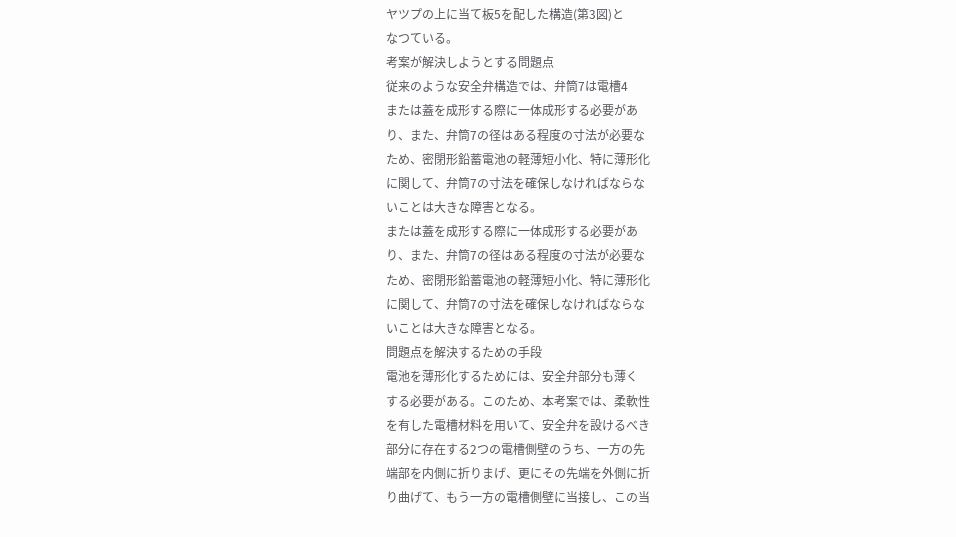ヤツプの上に当て板5を配した構造(第3図)と
なつている。
考案が解決しようとする問題点
従来のような安全弁構造では、弁筒7は電槽4
または蓋を成形する際に一体成形する必要があ
り、また、弁筒7の径はある程度の寸法が必要な
ため、密閉形鉛蓄電池の軽薄短小化、特に薄形化
に関して、弁筒7の寸法を確保しなければならな
いことは大きな障害となる。
または蓋を成形する際に一体成形する必要があ
り、また、弁筒7の径はある程度の寸法が必要な
ため、密閉形鉛蓄電池の軽薄短小化、特に薄形化
に関して、弁筒7の寸法を確保しなければならな
いことは大きな障害となる。
問題点を解決するための手段
電池を薄形化するためには、安全弁部分も薄く
する必要がある。このため、本考案では、柔軟性
を有した電槽材料を用いて、安全弁を設けるべき
部分に存在する2つの電槽側壁のうち、一方の先
端部を内側に折りまげ、更にその先端を外側に折
り曲げて、もう一方の電槽側壁に当接し、この当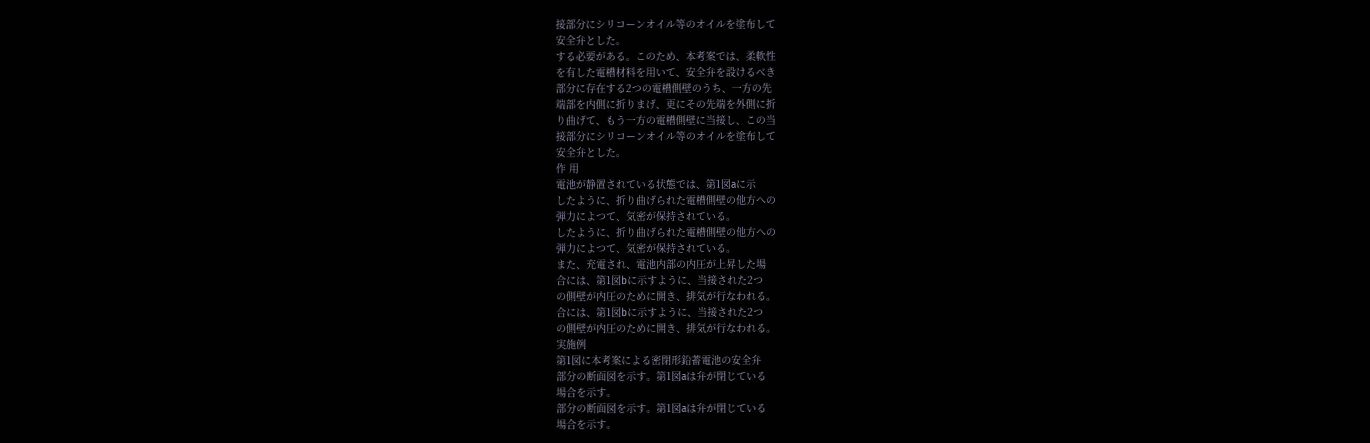接部分にシリコーンオイル等のオイルを塗布して
安全弁とした。
する必要がある。このため、本考案では、柔軟性
を有した電槽材料を用いて、安全弁を設けるべき
部分に存在する2つの電槽側壁のうち、一方の先
端部を内側に折りまげ、更にその先端を外側に折
り曲げて、もう一方の電槽側壁に当接し、この当
接部分にシリコーンオイル等のオイルを塗布して
安全弁とした。
作 用
電池が静置されている状態では、第1図aに示
したように、折り曲げられた電槽側壁の他方への
弾力によつて、気密が保持されている。
したように、折り曲げられた電槽側壁の他方への
弾力によつて、気密が保持されている。
また、充電され、電池内部の内圧が上昇した場
合には、第1図bに示すように、当接された2つ
の側壁が内圧のために開き、排気が行なわれる。
合には、第1図bに示すように、当接された2つ
の側壁が内圧のために開き、排気が行なわれる。
実施例
第1図に本考案による密閉形鉛蓄電池の安全弁
部分の断面図を示す。第1図aは弁が閉じている
場合を示す。
部分の断面図を示す。第1図aは弁が閉じている
場合を示す。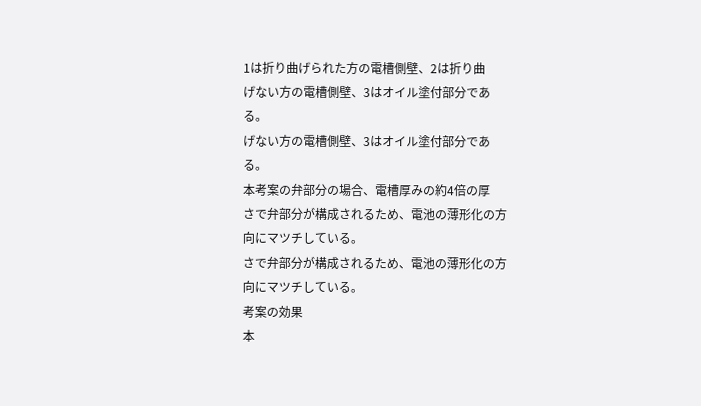1は折り曲げられた方の電槽側壁、2は折り曲
げない方の電槽側壁、3はオイル塗付部分であ
る。
げない方の電槽側壁、3はオイル塗付部分であ
る。
本考案の弁部分の場合、電槽厚みの約4倍の厚
さで弁部分が構成されるため、電池の薄形化の方
向にマツチしている。
さで弁部分が構成されるため、電池の薄形化の方
向にマツチしている。
考案の効果
本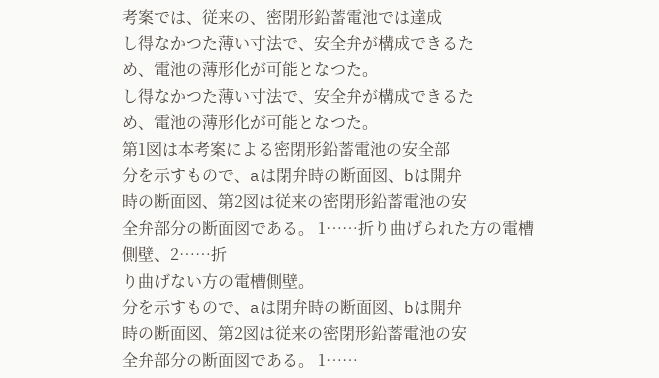考案では、従来の、密閉形鉛蓄電池では達成
し得なかつた薄い寸法で、安全弁が構成できるた
め、電池の薄形化が可能となつた。
し得なかつた薄い寸法で、安全弁が構成できるた
め、電池の薄形化が可能となつた。
第1図は本考案による密閉形鉛蓄電池の安全部
分を示すもので、aは閉弁時の断面図、bは開弁
時の断面図、第2図は従来の密閉形鉛蓄電池の安
全弁部分の断面図である。 1……折り曲げられた方の電槽側壁、2……折
り曲げない方の電槽側壁。
分を示すもので、aは閉弁時の断面図、bは開弁
時の断面図、第2図は従来の密閉形鉛蓄電池の安
全弁部分の断面図である。 1……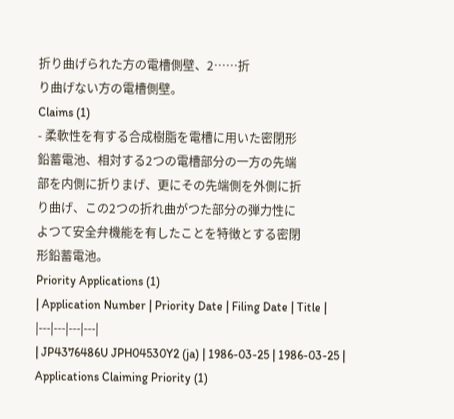折り曲げられた方の電槽側壁、2……折
り曲げない方の電槽側壁。
Claims (1)
- 柔軟性を有する合成樹脂を電槽に用いた密閉形
鉛蓄電池、相対する2つの電槽部分の一方の先端
部を内側に折りまげ、更にその先端側を外側に折
り曲げ、この2つの折れ曲がつた部分の弾力性に
よつて安全弁機能を有したことを特徴とする密閉
形鉛蓄電池。
Priority Applications (1)
| Application Number | Priority Date | Filing Date | Title |
|---|---|---|---|
| JP4376486U JPH04530Y2 (ja) | 1986-03-25 | 1986-03-25 |
Applications Claiming Priority (1)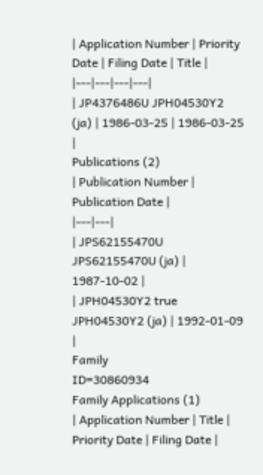| Application Number | Priority Date | Filing Date | Title |
|---|---|---|---|
| JP4376486U JPH04530Y2 (ja) | 1986-03-25 | 1986-03-25 |
Publications (2)
| Publication Number | Publication Date |
|---|---|
| JPS62155470U JPS62155470U (ja) | 1987-10-02 |
| JPH04530Y2 true JPH04530Y2 (ja) | 1992-01-09 |
Family
ID=30860934
Family Applications (1)
| Application Number | Title | Priority Date | Filing Date |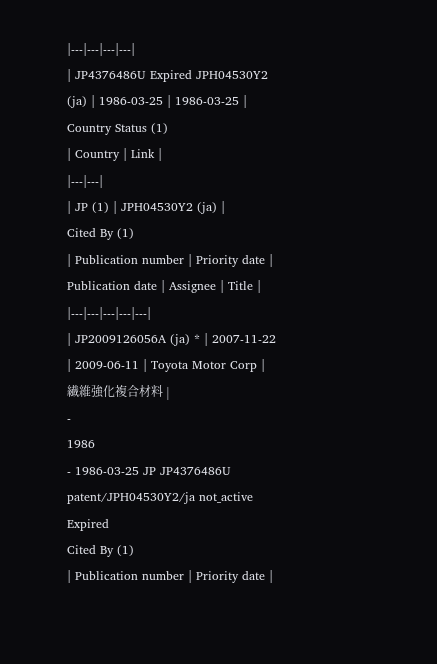|---|---|---|---|
| JP4376486U Expired JPH04530Y2 (ja) | 1986-03-25 | 1986-03-25 |
Country Status (1)
| Country | Link |
|---|---|
| JP (1) | JPH04530Y2 (ja) |
Cited By (1)
| Publication number | Priority date | Publication date | Assignee | Title |
|---|---|---|---|---|
| JP2009126056A (ja) * | 2007-11-22 | 2009-06-11 | Toyota Motor Corp | 繊維強化複合材料 |
-
1986
- 1986-03-25 JP JP4376486U patent/JPH04530Y2/ja not_active Expired
Cited By (1)
| Publication number | Priority date |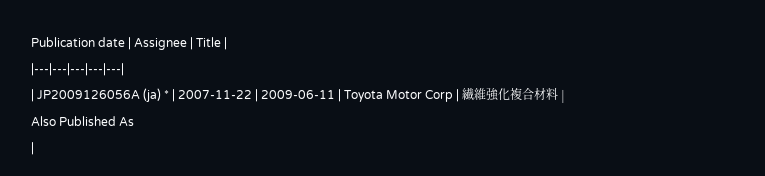Publication date | Assignee | Title |
|---|---|---|---|---|
| JP2009126056A (ja) * | 2007-11-22 | 2009-06-11 | Toyota Motor Corp | 繊維強化複合材料 |
Also Published As
|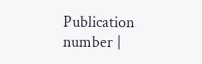Publication number |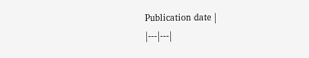Publication date |
|---|---|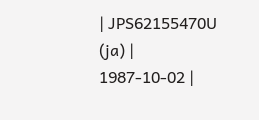| JPS62155470U (ja) | 1987-10-02 |